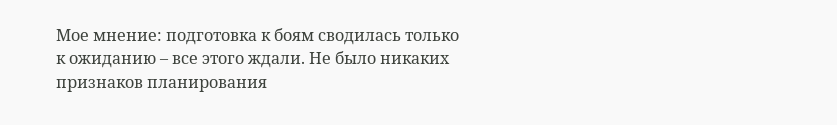Мое мнение: подготовка к боям сводилась только к ожиданию – все этого ждали. Не было никаких признаков планирования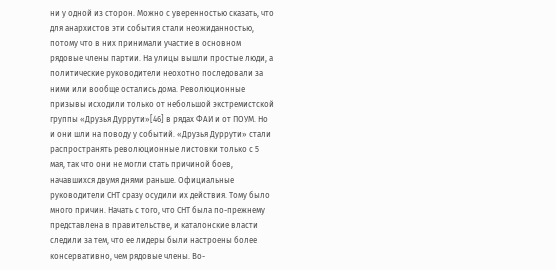ни у одной из сторон. Можно с уверенностью сказать, что для анархистов эти события стали неожиданностью, потому что в них принимали участие в основном рядовые члены партии. На улицы вышли простые люди, а политические руководители неохотно последовали за ними или вообще остались дома. Революционные призывы исходили только от небольшой экстремистской группы «Друзья Дуррути»[46] в рядах ФАИ и от ПОУМ. Но и они шли на поводу у событий. «Друзья Дуррути» стали распространять революционные листовки только с 5 мая, так что они не могли стать причиной боев, начавшихся двумя днями раньше. Официальные руководители СНТ сразу осудили их действия. Тому было много причин. Начать с того, что СНТ была по-прежнему представлена в правительстве, и каталонские власти следили за тем, что ее лидеры были настроены более консервативно, чем рядовые члены. Во-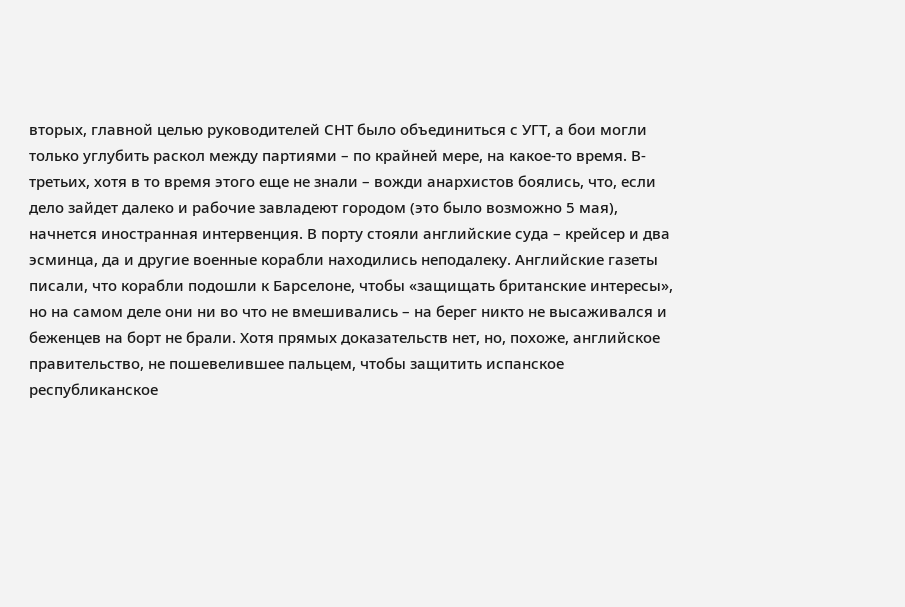вторых, главной целью руководителей СНТ было объединиться с УГТ, а бои могли только углубить раскол между партиями – по крайней мере, на какое-то время. В-третьих, хотя в то время этого еще не знали – вожди анархистов боялись, что, если дело зайдет далеко и рабочие завладеют городом (это было возможно 5 мая), начнется иностранная интервенция. В порту стояли английские суда – крейсер и два эсминца, да и другие военные корабли находились неподалеку. Английские газеты писали, что корабли подошли к Барселоне, чтобы «защищать британские интересы», но на самом деле они ни во что не вмешивались – на берег никто не высаживался и беженцев на борт не брали. Хотя прямых доказательств нет, но, похоже, английское правительство, не пошевелившее пальцем, чтобы защитить испанское республиканское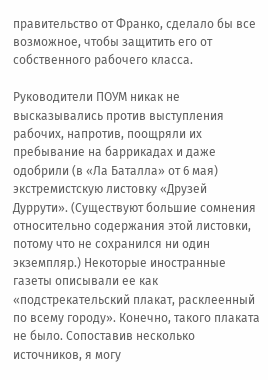правительство от Франко, сделало бы все возможное, чтобы защитить его от собственного рабочего класса.

Руководители ПОУМ никак не высказывались против выступления рабочих, напротив, поощряли их пребывание на баррикадах и даже одобрили (в «Ла Баталла» от 6 мая) экстремистскую листовку «Друзей Дуррути». (Существуют большие сомнения относительно содержания этой листовки, потому что не сохранился ни один экземпляр.) Некоторые иностранные газеты описывали ее как «подстрекательский плакат, расклеенный по всему городу». Конечно, такого плаката не было. Сопоставив несколько источников, я могу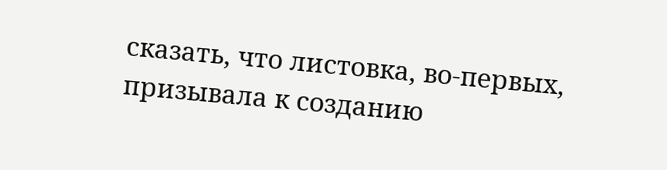сказать, что листовка, во-первых, призывала к созданию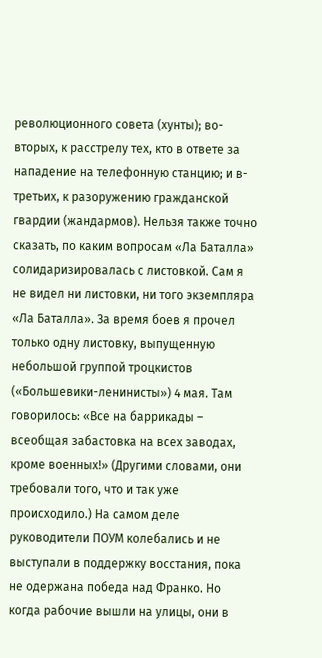революционного совета (хунты); во-вторых, к расстрелу тех, кто в ответе за нападение на телефонную станцию; и в-третьих, к разоружению гражданской гвардии (жандармов). Нельзя также точно сказать, по каким вопросам «Ла Баталла» солидаризировалась с листовкой. Сам я не видел ни листовки, ни того экземпляра «Ла Баталла». За время боев я прочел только одну листовку, выпущенную небольшой группой троцкистов («Большевики-ленинисты») 4 мая. Там говорилось: «Все на баррикады – всеобщая забастовка на всех заводах, кроме военных!» (Другими словами, они требовали того, что и так уже происходило.) На самом деле руководители ПОУМ колебались и не выступали в поддержку восстания, пока не одержана победа над Франко. Но когда рабочие вышли на улицы, они в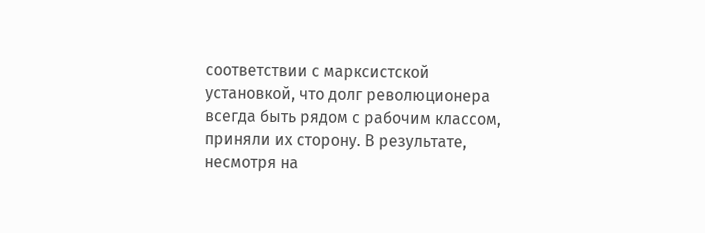соответствии с марксистской установкой, что долг революционера всегда быть рядом с рабочим классом, приняли их сторону. В результате, несмотря на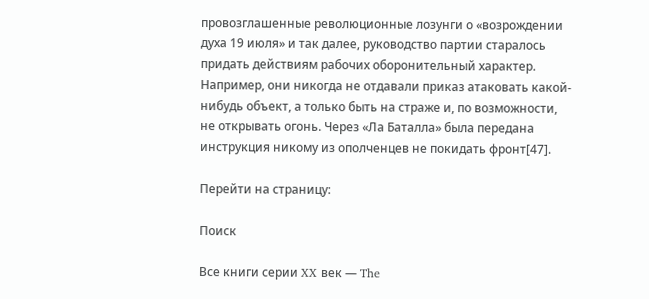провозглашенные революционные лозунги о «возрождении духа 19 июля» и так далее, руководство партии старалось придать действиям рабочих оборонительный характер. Например, они никогда не отдавали приказ атаковать какой-нибудь объект, а только быть на страже и, по возможности, не открывать огонь. Через «Ла Баталла» была передана инструкция никому из ополченцев не покидать фронт[47].

Перейти на страницу:

Поиск

Все книги серии XX век — The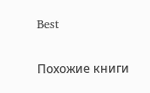Best

Похожие книги